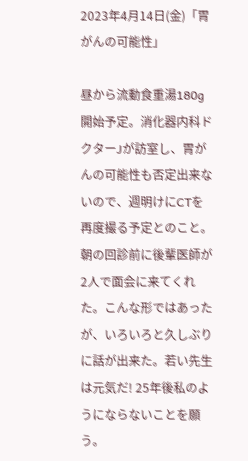2023年4月14日(金)「胃がんの可能性」

昼から流動食重湯180g開始予定。消化器内科ドクターJが訪室し、胃がんの可能性も否定出来ないので、週明けにCTを再度撮る予定とのこと。朝の回診前に後輩医師が2人で面会に来てくれた。こんな形ではあったが、いろいろと久しぶりに話が出来た。若い先生は元気だ! 25年後私のようにならないことを願う。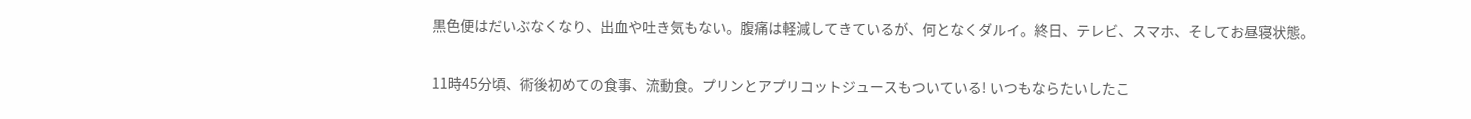黒色便はだいぶなくなり、出血や吐き気もない。腹痛は軽減してきているが、何となくダルイ。終日、テレビ、スマホ、そしてお昼寝状態。

11時45分頃、術後初めての食事、流動食。プリンとアプリコットジュースもついている! いつもならたいしたこ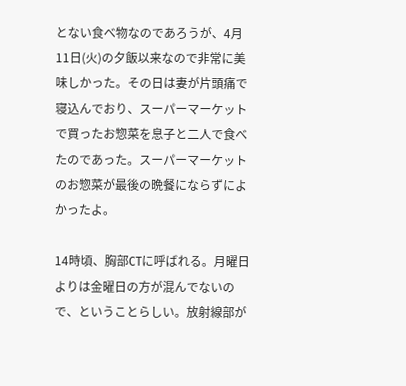とない食べ物なのであろうが、4月11日(火)の夕飯以来なので非常に美味しかった。その日は妻が片頭痛で寝込んでおり、スーパーマーケットで買ったお惣菜を息子と二人で食べたのであった。スーパーマーケットのお惣菜が最後の晩餐にならずによかったよ。

14時頃、胸部CTに呼ばれる。月曜日よりは金曜日の方が混んでないので、ということらしい。放射線部が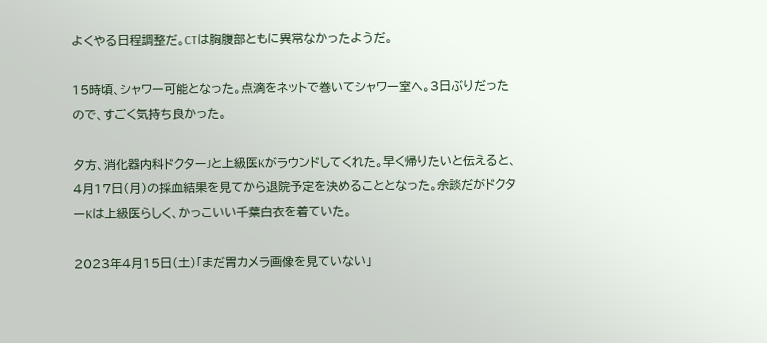よくやる日程調整だ。CTは胸腹部ともに異常なかったようだ。

15時頃、シャワー可能となった。点滴をネットで巻いてシャワー室へ。3日ぶりだったので、すごく気持ち良かった。

夕方、消化器内科ドクターJと上級医Kがラウンドしてくれた。早く帰りたいと伝えると、4月17日(月)の採血結果を見てから退院予定を決めることとなった。余談だがドクターKは上級医らしく、かっこいい千葉白衣を着ていた。

2023年4月15日(土)「まだ胃カメラ画像を見ていない」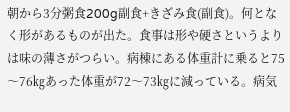朝から3分粥食200g副食+きざみ食(副食)。何となく形があるものが出た。食事は形や硬さというよりは味の薄さがつらい。病棟にある体重計に乗ると75〜76㎏あった体重が72〜73㎏に減っている。病気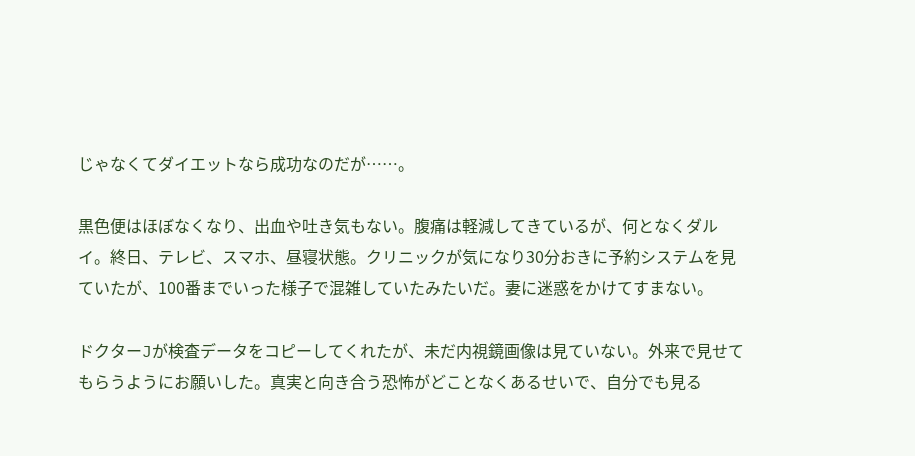じゃなくてダイエットなら成功なのだが……。

黒色便はほぼなくなり、出血や吐き気もない。腹痛は軽減してきているが、何となくダルイ。終日、テレビ、スマホ、昼寝状態。クリニックが気になり30分おきに予約システムを見ていたが、100番までいった様子で混雑していたみたいだ。妻に迷惑をかけてすまない。

ドクターJが検査データをコピーしてくれたが、未だ内視鏡画像は見ていない。外来で見せてもらうようにお願いした。真実と向き合う恐怖がどことなくあるせいで、自分でも見る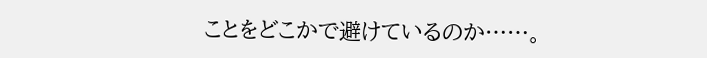ことをどこかで避けているのか……。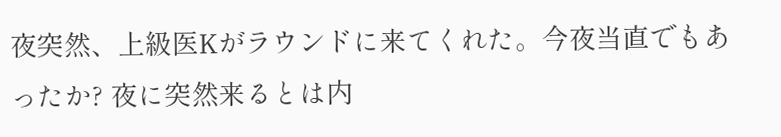夜突然、上級医Kがラウンドに来てくれた。今夜当直でもあったか? 夜に突然来るとは内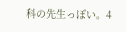科の先生っぽい。4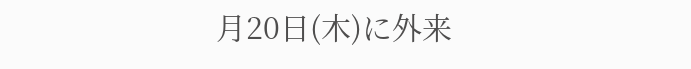月20日(木)に外来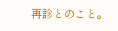再診とのこと。